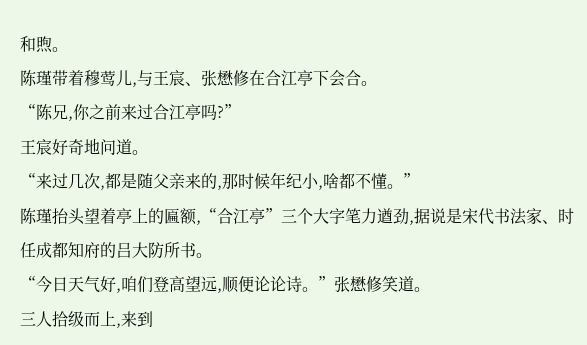和煦。
陈瑾带着穆莺儿,与王宸、张懋修在合江亭下会合。
“陈兄,你之前来过合江亭吗?”
王宸好奇地问道。
“来过几次,都是随父亲来的,那时候年纪小,啥都不懂。”
陈瑾抬头望着亭上的匾额,“合江亭”三个大字笔力遒劲,据说是宋代书法家、时任成都知府的吕大防所书。
“今日天气好,咱们登高望远,顺便论论诗。”张懋修笑道。
三人拾级而上,来到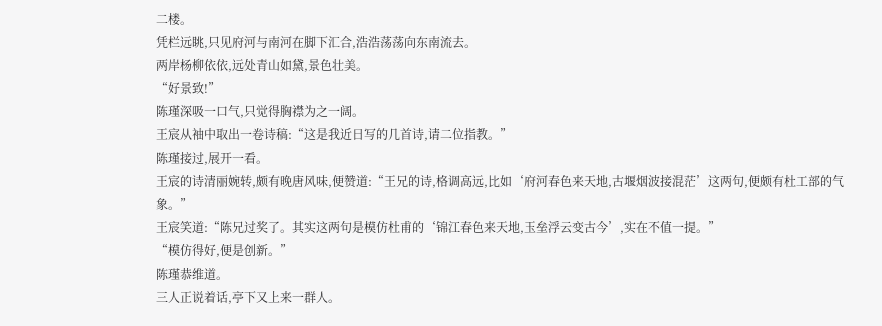二楼。
凭栏远眺,只见府河与南河在脚下汇合,浩浩荡荡向东南流去。
两岸杨柳依依,远处青山如黛,景色壮美。
“好景致!”
陈瑾深吸一口气,只觉得胸襟为之一阔。
王宸从袖中取出一卷诗稿:“这是我近日写的几首诗,请二位指教。”
陈瑾接过,展开一看。
王宸的诗清丽婉转,颇有晚唐风味,便赞道:“王兄的诗,格调高远,比如‘府河春色来天地,古堰烟波接混茫’这两句,便颇有杜工部的气象。”
王宸笑道:“陈兄过奖了。其实这两句是模仿杜甫的‘锦江春色来天地,玉垒浮云变古今’,实在不值一提。”
“模仿得好,便是创新。”
陈瑾恭维道。
三人正说着话,亭下又上来一群人。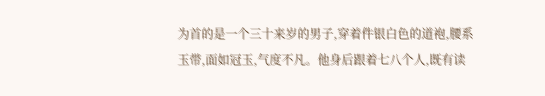为首的是一个三十来岁的男子,穿着件银白色的道袍,腰系玉带,面如冠玉,气度不凡。他身后跟着七八个人,既有读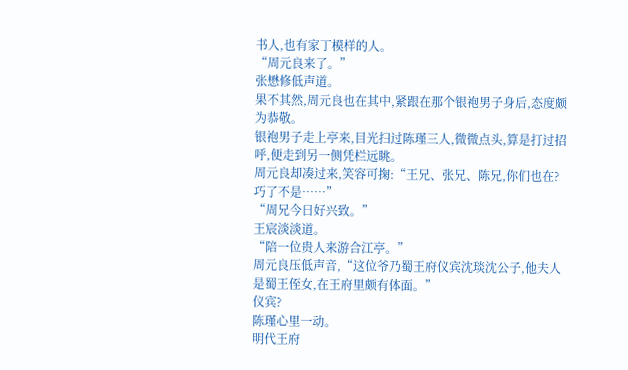书人,也有家丁模样的人。
“周元良来了。”
张懋修低声道。
果不其然,周元良也在其中,紧跟在那个银袍男子身后,态度颇为恭敬。
银袍男子走上亭来,目光扫过陈瑾三人,微微点头,算是打过招呼,便走到另一侧凭栏远眺。
周元良却凑过来,笑容可掬:“王兄、张兄、陈兄,你们也在?巧了不是……”
“周兄今日好兴致。”
王宸淡淡道。
“陪一位贵人来游合江亭。”
周元良压低声音,“这位爷乃蜀王府仪宾沈琰沈公子,他夫人是蜀王侄女,在王府里颇有体面。”
仪宾?
陈瑾心里一动。
明代王府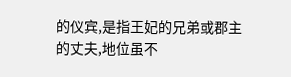的仪宾,是指王妃的兄弟或郡主的丈夫,地位虽不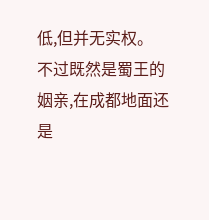低,但并无实权。
不过既然是蜀王的姻亲,在成都地面还是